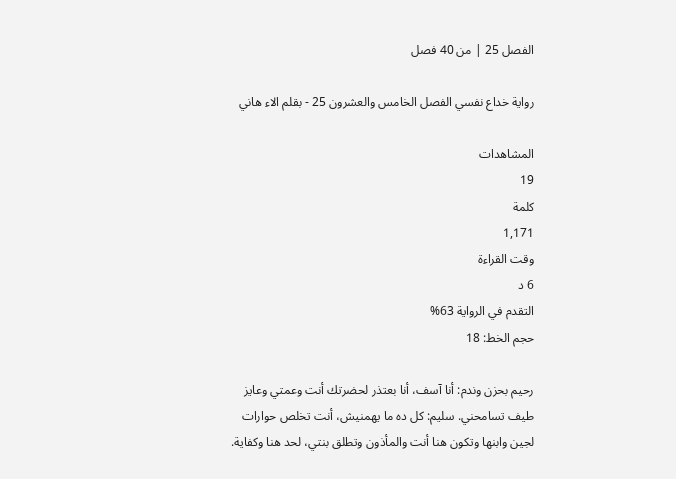الفصل 25 | من 40 فصل

رواية خداع نفسي الفصل الخامس والعشرون 25 - بقلم الاء هاني

المشاهدات
19
كلمة
1,171
وقت القراءة
6 د
التقدم في الرواية 63%
حجم الخط: 18

رحيم بحزن وندم: أنا آسف، أنا بعتذر لحضرتك أنت وعمتي وعايز طيف تسامحني. سليم: كل ده ما يهمنيش، أنت تخلص حوارات لجين وابنها وتكون هنا أنت والمأذون وتطلق بنتي، لحد هنا وكفاية.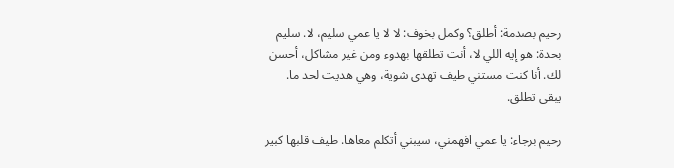رحيم بصدمة: أطلق؟ وكمل بخوف: لا لا يا عمي سليم، لا. سليم بحدة: هو إيه اللي لا، أنت تطلقها بهدوء ومن غير مشاكل، أحسن لك. أنا كنت مستني طيف تهدى شوية، وهي هديت لحد ما. يبقى تطلق.

رحيم برجاء: يا عمي افهمني، سيبني أتكلم معاها. طيف قلبها كبير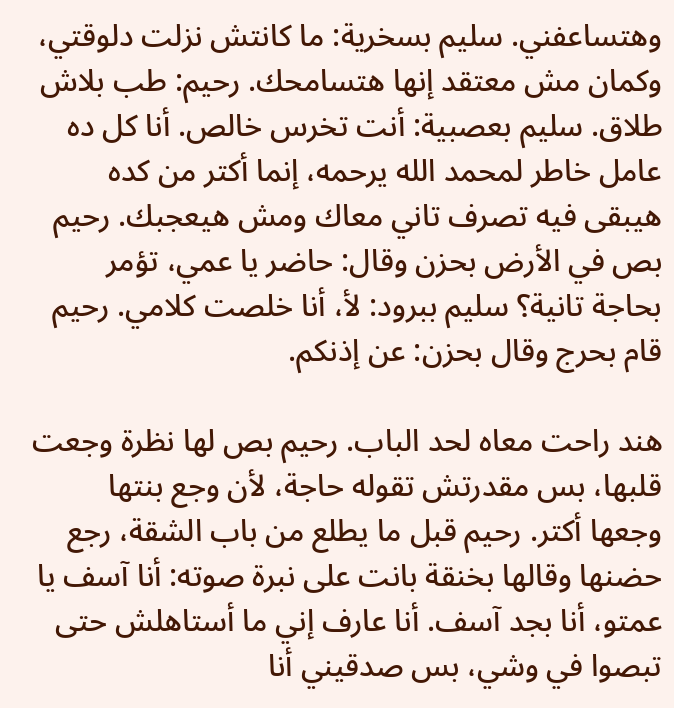وهتساعفني. سليم بسخرية: ما كانتش نزلت دلوقتي، وكمان مش معتقد إنها هتسامحك. رحيم: طب بلاش طلاق. سليم بعصبية: أنت تخرس خالص. أنا كل ده عامل خاطر لمحمد الله يرحمه، إنما أكتر من كده هيبقى فيه تصرف تاني معاك ومش هيعجبك. رحيم بص في الأرض بحزن وقال: حاضر يا عمي، تؤمر بحاجة تانية؟ سليم ببرود: لأ، أنا خلصت كلامي. رحيم قام بحرج وقال بحزن: عن إذنكم.

هند راحت معاه لحد الباب. رحيم بص لها نظرة وجعت قلبها، بس مقدرتش تقوله حاجة، لأن وجع بنتها وجعها أكتر. رحيم قبل ما يطلع من باب الشقة، رجع حضنها وقالها بخنقة بانت على نبرة صوته: أنا آسف يا عمتو، أنا بجد آسف. أنا عارف إني ما أستاهلش حتى تبصوا في وشي، بس صدقيني أنا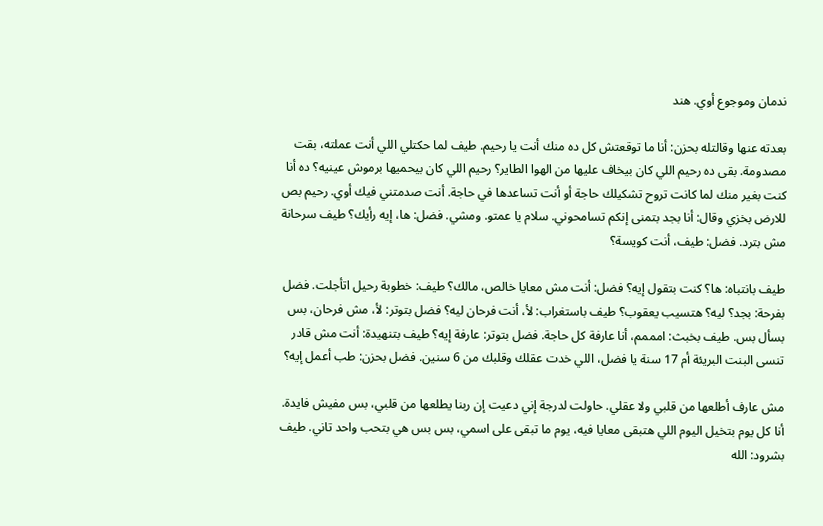ندمان وموجوع أوي. هند

بعدته عنها وقالتله بحزن: أنا ما توقعتش كل ده منك أنت يا رحيم. طيف لما حكتلي اللي أنت عملته، بقت مصدومة. بقى ده رحيم اللي كان بيخاف عليها من الهوا الطاير؟ رحيم اللي كان بيحميها برموش عينيه؟ ده أنا كنت بغير منك لما كانت تروح تشكيلك حاجة أو أنت تساعدها في حاجة. أنت صدمتني فيك أوي. رحيم بص للارض بخزي وقال: أنا بجد بتمنى إنكم تسامحوني. سلام يا عمتو. ومشي. فضل: ها، إيه رأيك؟ طيف سرحانة مش بترد. فضل: طيف، أنت كويسة؟

طيف بانتباه: ها؟ كنت بتقول إيه؟ فضل: أنت مش معايا خالص، مالك؟ طيف: خطوبة رحيل اتأجلت. فضل بفرحة: بجد؟ ليه؟ هتسيب يعقوب؟ طيف باستغراب: لأ، أنت فرحان ليه؟ فضل بتوتر: لأ، مش فرحان، بس بسأل بس. طيف بخبث: امممم، أنا عارفة كل حاجة. فضل بتوتر: عارفة إيه؟ طيف بتنهيدة: أنت مش قادر تنسى البنت البريئة أم 17 سنة يا فضل، اللي خدت عقلك وقلبك من 6 سنين. فضل بحزن: طب أعمل إيه؟

مش عارف أطلعها من قلبي ولا عقلي. حاولت لدرجة إني دعيت إن ربنا يطلعها من قلبي، بس مفيش فايدة. أنا كل يوم بتخيل اليوم اللي هتبقى معايا فيه، يوم ما تبقى على اسمي، بس بس هي بتحب واحد تاني. طيف بشرود: الله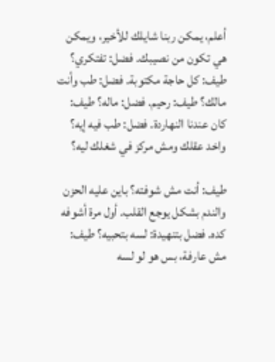أعلم، يمكن ربنا شايلك للأخير، ويمكن هي تكون من نصيبك. فضل: تفتكري؟ طيف: كل حاجة مكتوبة. فضل: طب وأنت مالك؟ طيف: رحيم. فضل: ماله؟ طيف: كان عندنا النهاردة. فضل: طب فيه إيه؟ واخد عقلك ومش مركز في شغلك ليه؟

طيف: أنت مش شوفته؟ باين عليه الحزن والندم بشكل يوجع القلب. أول مرة أشوفه كده. فضل بتنهيدة: لسه بتحبيه؟ طيف: مش عارفة، بس هو لو لسه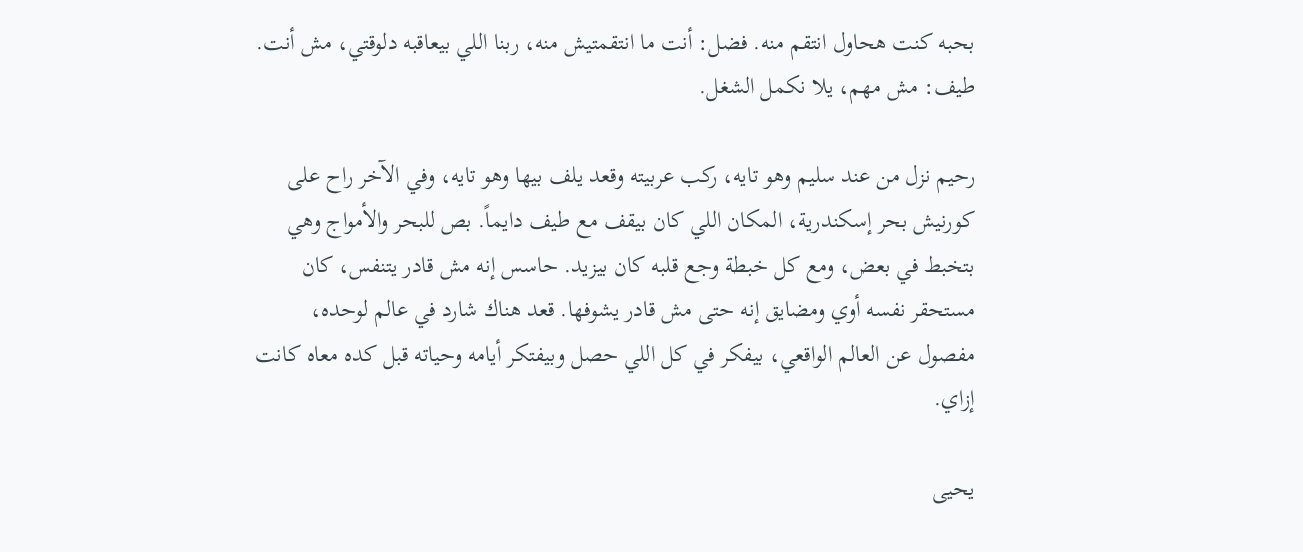بحبه كنت هحاول انتقم منه. فضل: أنت ما انتقمتيش منه، ربنا اللي بيعاقبه دلوقتي، مش أنت. طيف: مش مهم، يلا نكمل الشغل.

رحيم نزل من عند سليم وهو تايه، ركب عربيته وقعد يلف بيها وهو تايه، وفي الآخر راح على كورنيش بحر إسكندرية، المكان اللي كان بيقف مع طيف دايماً. بص للبحر والأمواج وهي بتخبط في بعض، ومع كل خبطة وجع قلبه كان بيزيد. حاسس إنه مش قادر يتنفس، كان مستحقر نفسه أوي ومضايق إنه حتى مش قادر يشوفها. قعد هناك شارد في عالم لوحده، مفصول عن العالم الواقعي، بيفكر في كل اللي حصل وبيفتكر أيامه وحياته قبل كده معاه كانت إزاي.

يحيى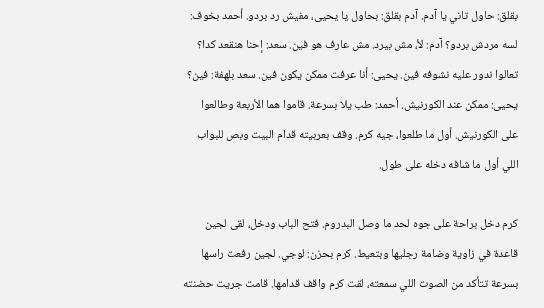بقلق: حاول تاني يا آدم. آدم بقلق: بحاول يا يحيى، مفيش رد بردو. أحمد بخوف: لسه مردش بردو؟ آدم: لأ، مش بيرد. مش عارف هو فين. سعد: إحنا هنقعد كدا؟ تعالوا ندور عليه نشوفه فين. يحيى: أنا عرفت ممكن يكون فين. سعد بلهفة: فين؟ يحيى: ممكن عند الكورنيش. أحمد: طب يلا بسرعة. قاموا هما الأربعة وطالعوا على الكورنيش. أول ما طلعوا، جيه كرم. وقف بعربيته قدام البيت وبص للبواب اللي أول ما شافه دخله على طول.

كرم دخل براحة على جوه لحد ما وصل البدروم. فتح الباب ودخل، لقى لجين قاعدة في زاوية وضامة رجليها وبتعيط. كرم بحزن: لوجي. لجين رفعت راسها بسرعة تتأكد من الصوت اللي سمعته، لقت كرم واقف قدامها. قامت جريت حضنته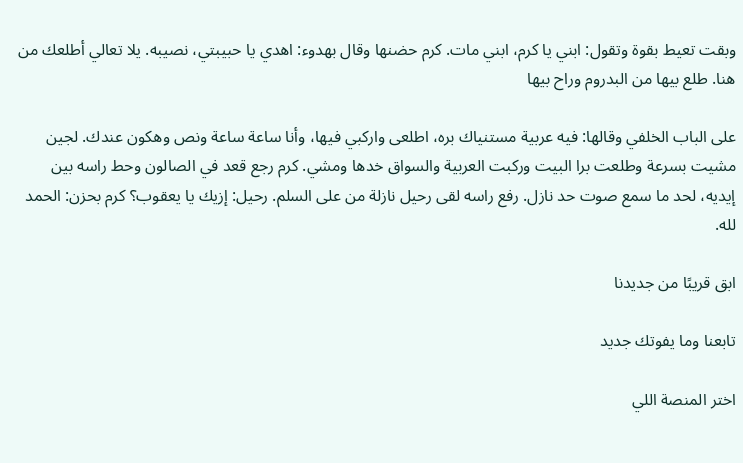وبقت تعيط بقوة وتقول: ابني يا كرم، ابني مات. كرم حضنها وقال بهدوء: اهدي يا حبيبتي، نصيبه. يلا تعالي أطلعك من هنا. طلع بيها من البدروم وراح بيها

على الباب الخلفي وقالها: فيه عربية مستنياك بره، اطلعى واركبي فيها، وأنا ساعة ساعة ونص وهكون عندك. لجين مشيت بسرعة وطلعت برا البيت وركبت العربية والسواق خدها ومشي. كرم رجع قعد في الصالون وحط راسه بين إيديه، لحد ما سمع صوت حد نازل. رفع راسه لقى رحيل نازلة من على السلم. رحيل: إزيك يا يعقوب؟ كرم بحزن: الحمد لله.

ابق قريبًا من جديدنا

تابعنا وما يفوتك جديد

اختر المنصة اللي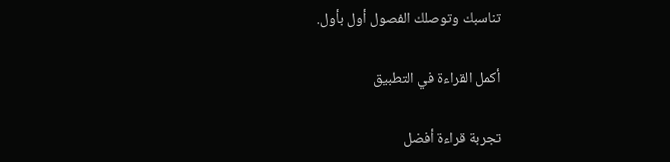تناسبك وتوصلك الفصول أول بأول.

أكمل القراءة في التطبيق

تجربة قراءة أفضل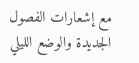مع إشعارات الفصول الجديدة والوضع الليلي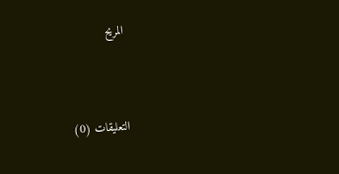المريح



التعليقات (0)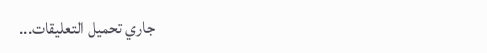جاري تحميل التعليقات...